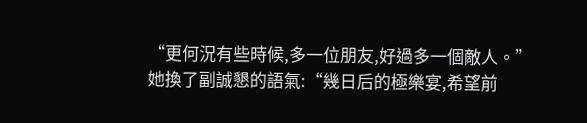“更何況有些時候,多一位朋友,好過多一個敵人。”
她換了副誠懇的語氣:“幾日后的極樂宴,希望前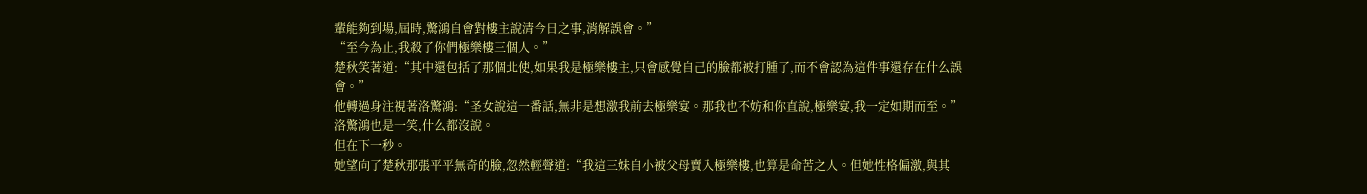輩能夠到場,屆時,驚鴻自會對樓主說清今日之事,消解誤會。”
“至今為止,我殺了你們極樂樓三個人。”
楚秋笑著道:“其中還包括了那個北使,如果我是極樂樓主,只會感覺自己的臉都被打腫了,而不會認為這件事還存在什么誤會。”
他轉過身注視著洛驚鴻:“圣女說這一番話,無非是想激我前去極樂宴。那我也不妨和你直說,極樂宴,我一定如期而至。”
洛驚鴻也是一笑,什么都沒說。
但在下一秒。
她望向了楚秋那張平平無奇的臉,忽然輕聲道:“我這三妹自小被父母賣入極樂樓,也算是命苦之人。但她性格偏激,與其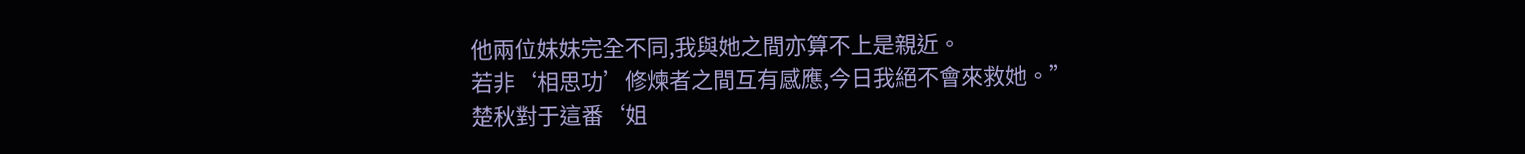他兩位妹妹完全不同,我與她之間亦算不上是親近。
若非‘相思功’修煉者之間互有感應,今日我絕不會來救她。”
楚秋對于這番‘姐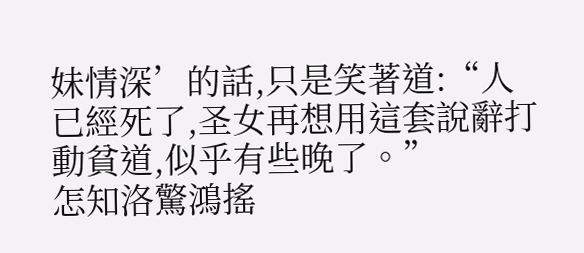妹情深’的話,只是笑著道:“人已經死了,圣女再想用這套說辭打動貧道,似乎有些晚了。”
怎知洛驚鴻搖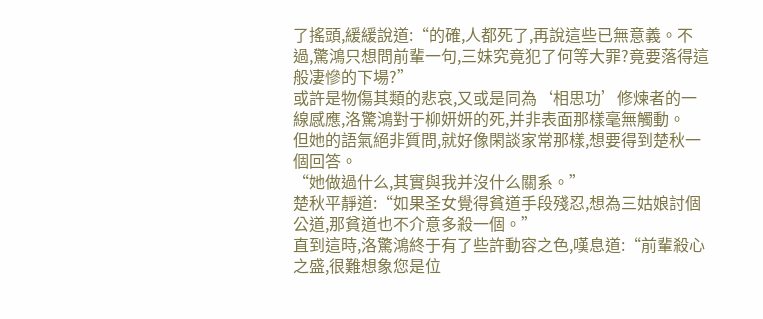了搖頭,緩緩說道:“的確,人都死了,再說這些已無意義。不過,驚鴻只想問前輩一句,三妹究竟犯了何等大罪?竟要落得這般凄慘的下場?”
或許是物傷其類的悲哀,又或是同為‘相思功’修煉者的一線感應,洛驚鴻對于柳妍妍的死,并非表面那樣毫無觸動。
但她的語氣絕非質問,就好像閑談家常那樣,想要得到楚秋一個回答。
“她做過什么,其實與我并沒什么關系。”
楚秋平靜道:“如果圣女覺得貧道手段殘忍,想為三姑娘討個公道,那貧道也不介意多殺一個。”
直到這時,洛驚鴻終于有了些許動容之色,嘆息道:“前輩殺心之盛,很難想象您是位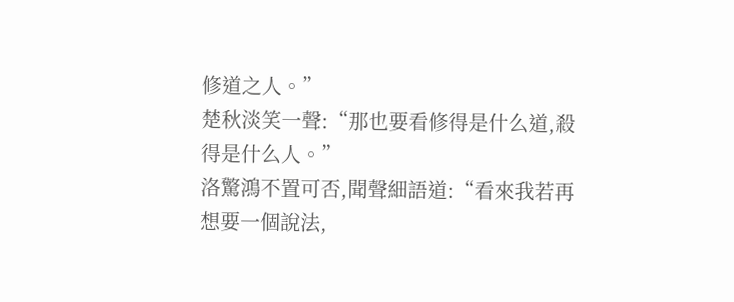修道之人。”
楚秋淡笑一聲:“那也要看修得是什么道,殺得是什么人。”
洛驚鴻不置可否,聞聲細語道:“看來我若再想要一個說法,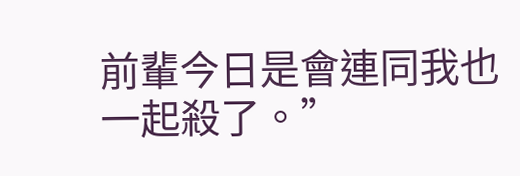前輩今日是會連同我也一起殺了。”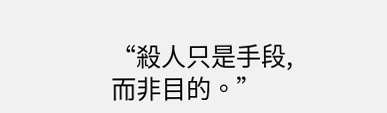“殺人只是手段,而非目的。”